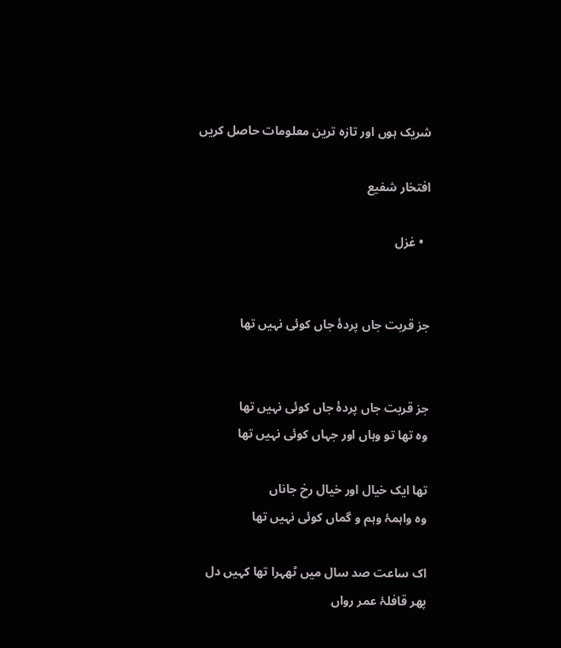شریک ہوں اور تازہ ترین معلومات حاصل کریں

افتخار شفیع

  • غزل


جز قربت جاں پردۂ جاں کوئی نہیں تھا


جز قربت جاں پردۂ جاں کوئی نہیں تھا
وہ تھا تو وہاں اور جہاں کوئی نہیں تھا

تھا ایک خیال اور خیال رخ جاناں
وہ واہمۂ وہم و گماں کوئی نہیں تھا

اک ساعت صد سال میں ٹھہرا تھا کہیں دل
پھر قافلۂ عمر رواں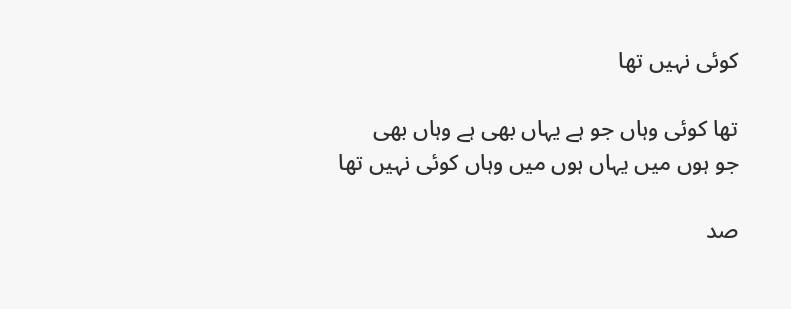کوئی نہیں تھا

تھا کوئی وہاں جو ہے یہاں بھی ہے وہاں بھی
جو ہوں میں یہاں ہوں میں وہاں کوئی نہیں تھا

صد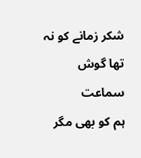شکر زمانے کو نہ تھا گوش سماعت
ہم کو بھی مگر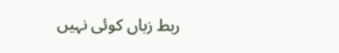ربط زباں کوئی نہیں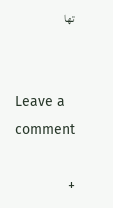تھا


Leave a comment

+